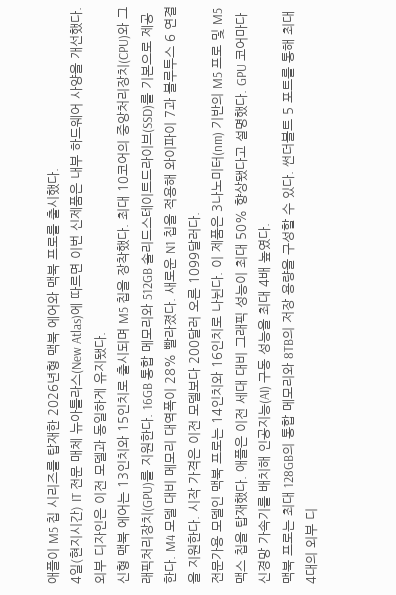애플이 M5 칩 시리즈를 탑재한 2026년형 맥북 에어와 맥북 프로를 출시했다.
4일(현지시간) IT 전문 매체 뉴아틀라스(New Atlas)에 따르면 이번 신제품은 내부 하드웨어 사양을 개선했다. 외부 디자인은 이전 모델과 동일하게 유지됐다.
신형 맥북 에어는 13인치와 15인치로 출시되며 M5 칩을 장착했다. 최대 10코어의 중앙처리장치(CPU)와 그래픽처리장치(GPU)를 지원한다. 16GB 통합 메모리와 512GB 솔리드스테이트드라이브(SSD)를 기본으로 제공한다. M4 모델 대비 메모리 대역폭이 28% 빨라졌다. 새로운 N1 칩을 적용해 와이파이 7과 블루투스 6 연결을 지원한다. 시작 가격은 이전 모델보다 200달러 오른 1099달러다.
전문가용 모델인 맥북 프로는 14인치와 16인치로 나뉜다. 이 제품은 3나노미터(nm) 기반의 M5 프로 및 M5 맥스 칩을 탑재했다. 애플은 이전 세대 대비 그래픽 성능이 최대 50% 향상됐다고 설명했다. GPU 코어마다 신경망 가속기를 배치해 인공지능(AI) 구동 성능을 최대 4배 높였다.
맥북 프로는 최대 128GB의 통합 메모리와 8TB의 저장 용량을 구성할 수 있다. 썬더볼트 5 포트를 통해 최대 4대의 외부 디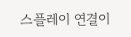스플레이 연결이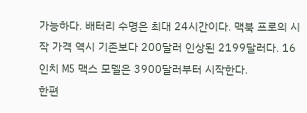가능하다. 배터리 수명은 최대 24시간이다. 맥북 프로의 시작 가격 역시 기존보다 200달러 인상된 2199달러다. 16인치 M5 맥스 모델은 3900달러부터 시작한다.
한편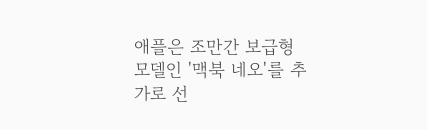애플은 조만간 보급형 모델인 '맥북 네오'를 추가로 선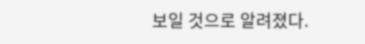보일 것으로 알려졌다.